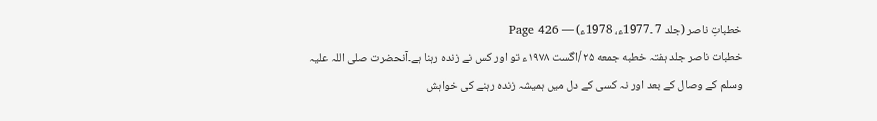خطباتِ ناصر (جلد 7 ۔1977ء، 1978ء) — Page 426
خطبات ناصر جلد ہفتہ خطبه جمعه ۲۵ /اگست ۱۹۷۸ء تو اور کس نے زندہ رہنا ہے۔آنحضرت صلی اللہ علیہ وسلم کے وصال کے بعد اور نہ کسی کے دل میں ہمیشہ زندہ رہنے کی خواہش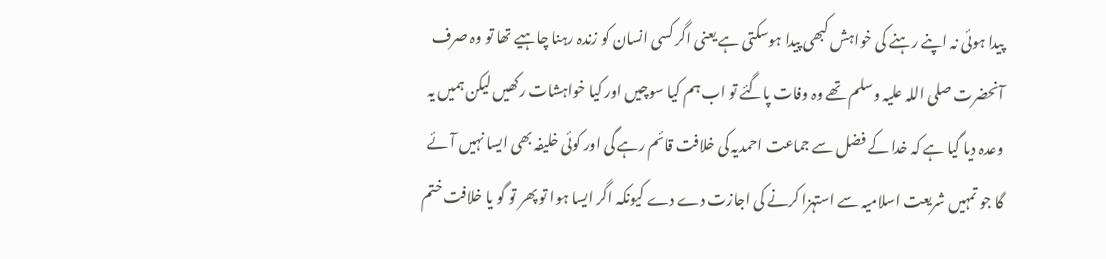پیدا ہوئی نہ اپنے رہنے کی خواہش کبھی پیدا ہوسکتی ہے یعنی اگر کسی انسان کو زندہ رہنا چاہیے تھا تو وہ صرف آنحضرت صلی اللہ علیہ وسلم تھے وہ وفات پاگئے تو اب ہم کیا سوچیں اور کیا خواہشات رکھیں لیکن ہمیں یہ وعدہ دیا گیا ہے کہ خدا کے فضل سے جماعت احمدیہ کی خلافت قائم رہے گی اور کوئی خلیفہ بھی ایسا نہیں آئے گا جو تمہیں شریعت اسلامیہ سے استہزا کرنے کی اجازت دے دے کیونکہ اگر ایسا ہوا تو پھر تو گو یا خلافت ختم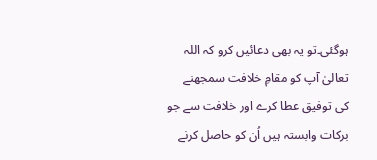ہوگئی۔تو یہ بھی دعائیں کرو کہ اللہ تعالیٰ آپ کو مقامِ خلافت سمجھنے کی توفیق عطا کرے اور خلافت سے جو برکات وابستہ ہیں اُن کو حاصل کرنے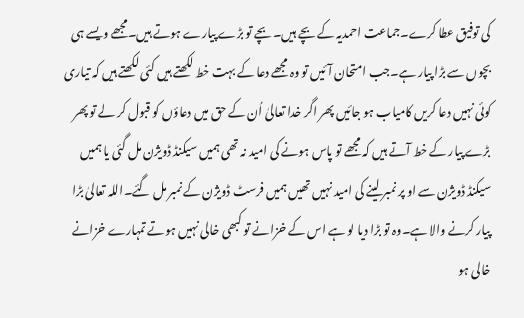کی توفیق عطا کرے۔جماعت احمدیہ کے بچے ہیں۔بچے تو بڑے پیارے ہوتے ہیں۔مجھے ویسے ہی بچوں سے بڑا پیار ہے۔جب امتحان آئیں تو وہ مجھے دعا کے بہت خط لکھتے ہیں کئی لکھتے ہیں کہ تیاری کوئی نہیں دعا کریں کامیاب ہو جائیں پھر اگر خدا تعالیٰ اُن کے حق میں دعاؤں کو قبول کر لے تو پھر بڑے پیار کے خط آتے ہیں کہ مجھے تو پاس ہونے کی امید نہ تھی ہمیں سیکنڈ ڈویژن مل گئی یا ہمیں سیکنڈ ڈویژن سے او پر نمبر لینے کی امید نہیں تھیں ہمیں فرسٹ ڈویژن کے نمبر مل گئے۔اللہ تعالیٰ بڑا پیار کرنے والا ہے۔وہ تو بڑا دیا لو ہے اس کے خزانے تو کبھی خالی نہیں ہوتے تمہارے خزانے خالی ہو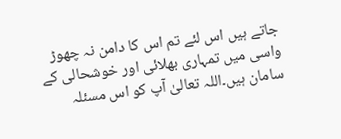جاتے ہیں اس لئے تم اس کا دامن نہ چھوڑ واسی میں تمہاری بھلائی اور خوشحالی کے سامان ہیں۔اللہ تعالیٰ آپ کو اس مسئلہ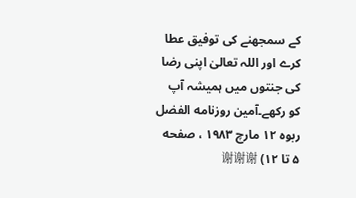کے سمجھنے کی توفیق عطا کرے اور اللہ تعالیٰ اپنی رضا کی جنتوں میں ہمیشہ آپ کو رکھے۔آمین روزنامه الفضل ربوه ۱۲ مارچ ۱۹۸۳ ، صفحه ۵ تا ۱۲) 谢谢谢